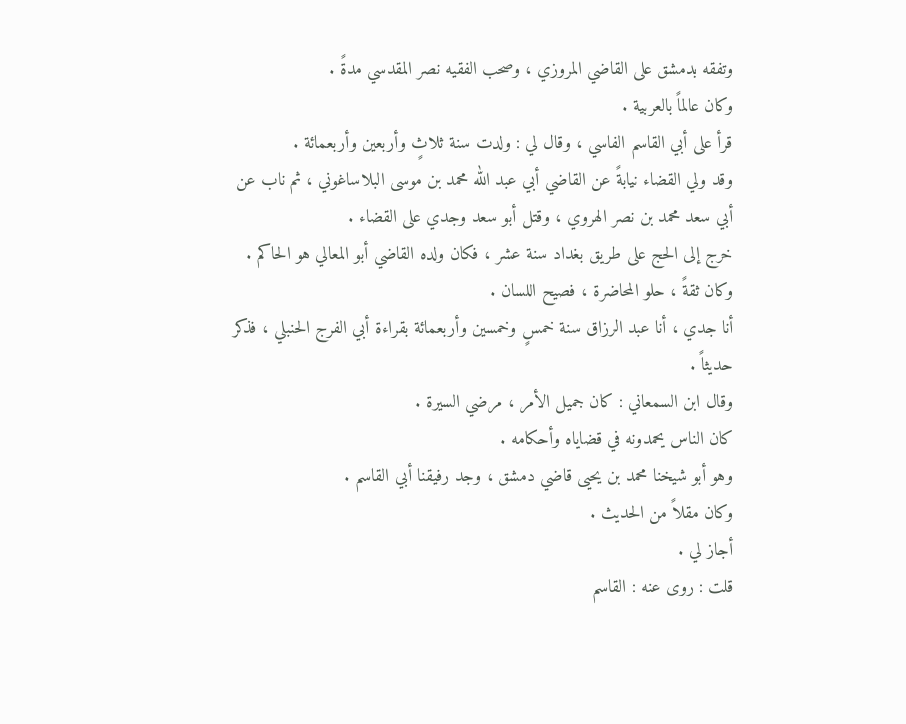وتفقه بدمشق على القاضي المروزي ، وصحب الفقيه نصر المقدسي مدةً .
وكان عالماً بالعربية .
قرأ على أبي القاسم الفاسي ، وقال لي : ولدت سنة ثلاثٍ وأربعين وأربعمائة .
وقد ولي القضاء نيابةً عن القاضي أبي عبد الله محمد بن موسى البلاساغوني ، ثم ناب عن أبي سعد محمد بن نصر الهروي ، وقتل أبو سعد وجدي على القضاء .
خرج إلى الحج على طريق بغداد سنة عشر ، فكان ولده القاضي أبو المعالي هو الحاكم .
وكان ثقةً ، حلو المحاضرة ، فصيح اللسان .
أنا جدي ، أنا عبد الرزاق سنة خمسٍ وخمسين وأربعمائة بقراءة أبي الفرج الحنبلي ، فذكر حديثاً .
وقال ابن السمعاني : كان جميل الأمر ، مرضي السيرة .
كان الناس يحمدونه في قضاياه وأحكامه .
وهو أبو شيخنا محمد بن يحيى قاضي دمشق ، وجد رفيقنا أبي القاسم .
وكان مقلاً من الحديث .
أجاز لي .
قلت : روى عنه : القاسم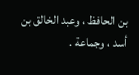بن الحافظ ، وعبد الخالق بن أسد ، وجماعة .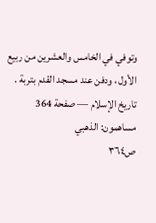وتوفي في الخامس والعشرين من ربيع الأول ، ودفن عند مسجد القدم بتربة .
تاريخ الإسلام — صفحة 364
مساهمون: الذهبي
ص٣٦٤